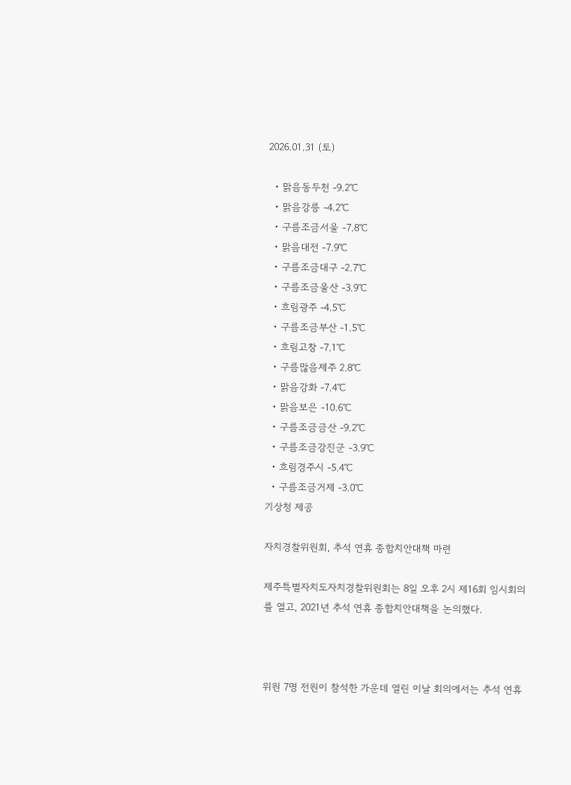2026.01.31 (토)

  • 맑음동두천 -9.2℃
  • 맑음강릉 -4.2℃
  • 구름조금서울 -7.8℃
  • 맑음대전 -7.9℃
  • 구름조금대구 -2.7℃
  • 구름조금울산 -3.9℃
  • 흐림광주 -4.5℃
  • 구름조금부산 -1.5℃
  • 흐림고창 -7.1℃
  • 구름많음제주 2.8℃
  • 맑음강화 -7.4℃
  • 맑음보은 -10.6℃
  • 구름조금금산 -9.2℃
  • 구름조금강진군 -3.9℃
  • 흐림경주시 -5.4℃
  • 구름조금거제 -3.0℃
기상청 제공

자치경찰위원회, 추석 연휴 종합치안대책 마련

제주특별자치도자치경찰위원회는 8일 오후 2시 제16회 임시회의를 열고, 2021년 추석 연휴 종합치안대책을 논의했다.



위원 7명 전원이 참석한 가운데 열린 이날 회의에서는 추석 연휴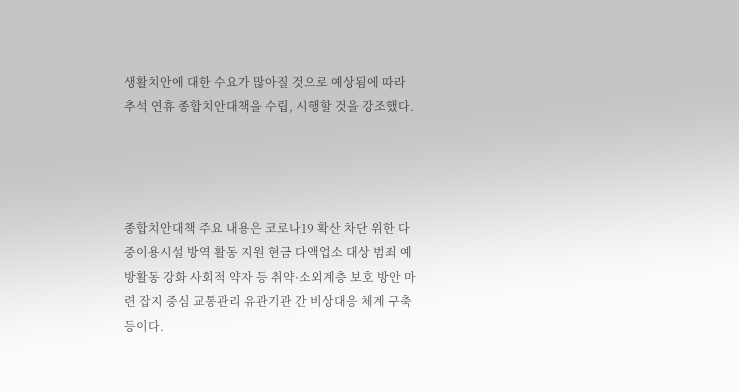생활치안에 대한 수요가 많아질 것으로 예상됨에 따라 추석 연휴 종합치안대책을 수립, 시행할 것을 강조했다.




종합치안대책 주요 내용은 코로나19 확산 차단 위한 다중이용시설 방역 활동 지원 현금 다액업소 대상 범죄 예방활동 강화 사회적 약자 등 취약·소외계층 보호 방안 마련 잡지 중심 교통관리 유관기관 간 비상대응 체계 구축 등이다.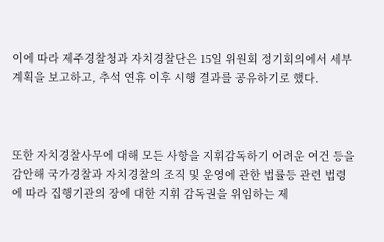이에 따라 제주경찰청과 자치경찰단은 15일 위원회 정기회의에서 세부 계획을 보고하고, 추석 연휴 이후 시행 결과를 공유하기로 했다.



또한 자치경찰사무에 대해 모든 사항을 지휘감독하기 어려운 여건 등을 감안해 국가경찰과 자치경찰의 조직 및 운영에 관한 법률등 관련 법령에 따라 집행기관의 장에 대한 지휘 감독권을 위임하는 제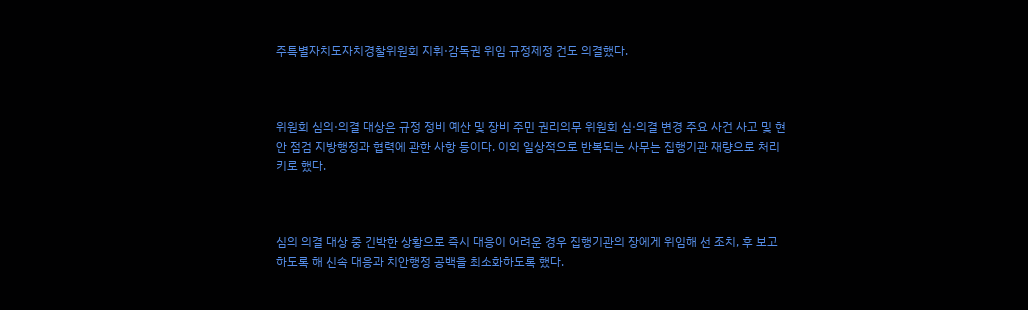주특별자치도자치경찰위원회 지휘·감독권 위임 규정제정 건도 의결했다.



위원회 심의·의결 대상은 규정 정비 예산 및 장비 주민 권리의무 위원회 심·의결 변경 주요 사건 사고 및 현안 점검 지방행정과 협력에 관한 사항 등이다. 이외 일상적으로 반복되는 사무는 집행기관 재량으로 처리키로 했다.



심의 의결 대상 중 긴박한 상황으로 즉시 대응이 어려운 경우 집행기관의 장에게 위임해 선 조치, 후 보고하도록 해 신속 대응과 치안행정 공백을 최소화하도록 했다.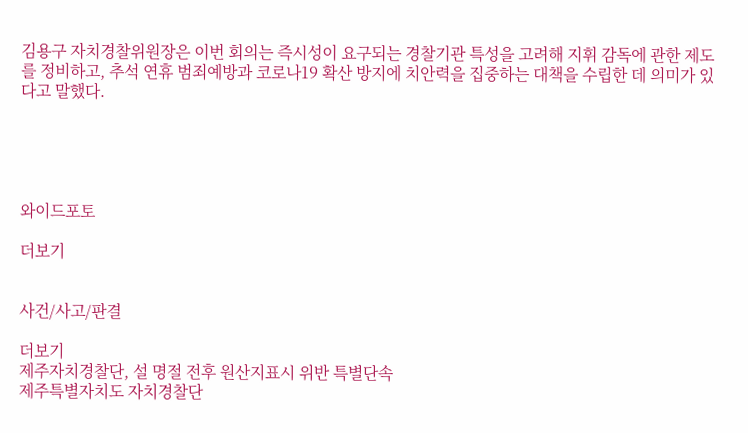김용구 자치경찰위원장은 이번 회의는 즉시성이 요구되는 경찰기관 특성을 고려해 지휘 감독에 관한 제도를 정비하고, 추석 연휴 범죄예방과 코로나19 확산 방지에 치안력을 집중하는 대책을 수립한 데 의미가 있다고 말했다.





와이드포토

더보기


사건/사고/판결

더보기
제주자치경찰단, 설 명절 전후 원산지표시 위반 특별단속
제주특별자치도 자치경찰단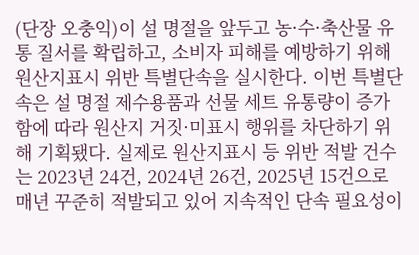(단장 오충익)이 설 명절을 앞두고 농·수·축산물 유통 질서를 확립하고, 소비자 피해를 예방하기 위해 원산지표시 위반 특별단속을 실시한다. 이번 특별단속은 설 명절 제수용품과 선물 세트 유통량이 증가함에 따라 원산지 거짓·미표시 행위를 차단하기 위해 기획됐다. 실제로 원산지표시 등 위반 적발 건수는 2023년 24건, 2024년 26건, 2025년 15건으로 매년 꾸준히 적발되고 있어 지속적인 단속 필요성이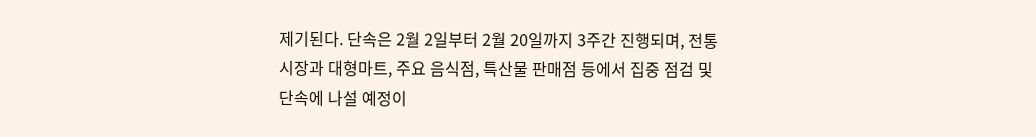제기된다. 단속은 2월 2일부터 2월 20일까지 3주간 진행되며, 전통시장과 대형마트, 주요 음식점, 특산물 판매점 등에서 집중 점검 및 단속에 나설 예정이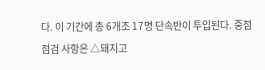다. 이 기간에 총 6개조 17명 단속반이 투입된다. 중점 점검 사항은 △돼지고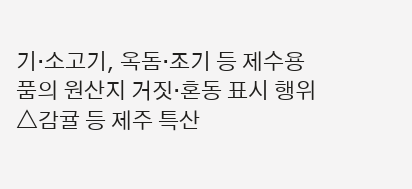기·소고기, 옥돔·조기 등 제수용품의 원산지 거짓·혼동 표시 행위 △감귤 등 제주 특산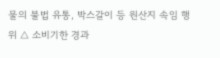물의 불법 유통, 박스갈이 등 원산지 속임 행위 △ 소비기한 경과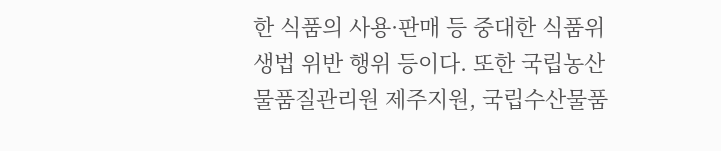한 식품의 사용·판매 등 중대한 식품위생법 위반 행위 등이다. 또한 국립농산물품질관리원 제주지원, 국립수산물품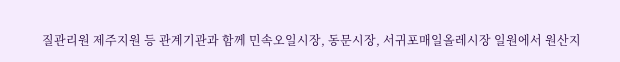질관리원 제주지원 등 관계기관과 함께 민속오일시장, 동문시장, 서귀포매일올레시장 일원에서 원산지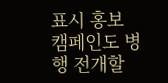표시 홍보 캠페인도 병행 전개할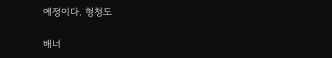예정이다. 형청도

배너